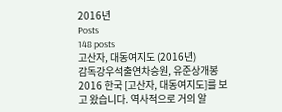2016년
Posts
148 posts
고산자, 대동여지도 (2016년)
감독강우석출연차승원, 유준상개봉2016 한국 [고산자, 대동여지도]를 보고 왔습니다. 역사적으로 거의 알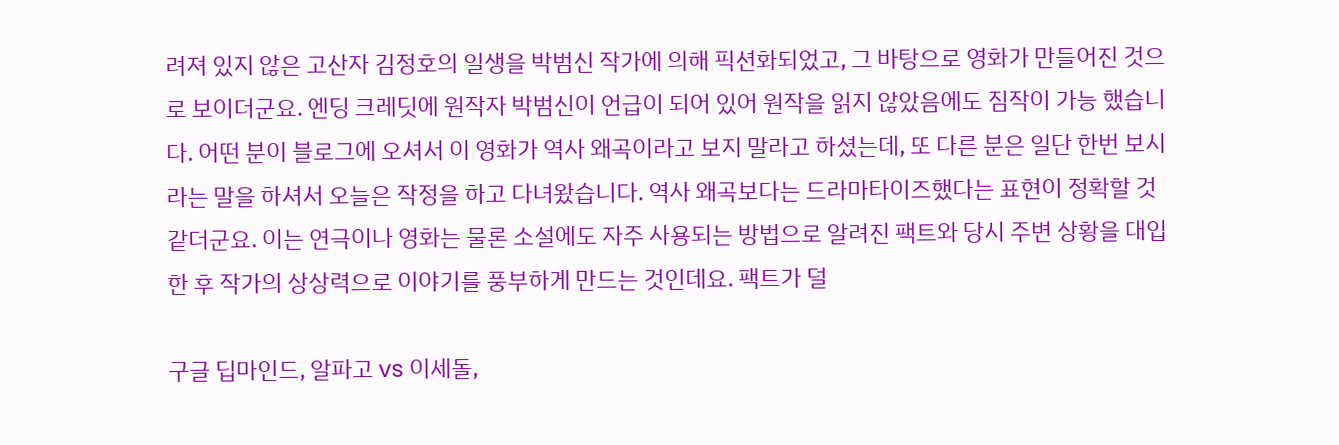려져 있지 않은 고산자 김정호의 일생을 박범신 작가에 의해 픽션화되었고, 그 바탕으로 영화가 만들어진 것으로 보이더군요. 엔딩 크레딧에 원작자 박범신이 언급이 되어 있어 원작을 읽지 않았음에도 짐작이 가능 했습니다. 어떤 분이 블로그에 오셔서 이 영화가 역사 왜곡이라고 보지 말라고 하셨는데, 또 다른 분은 일단 한번 보시라는 말을 하셔서 오늘은 작정을 하고 다녀왔습니다. 역사 왜곡보다는 드라마타이즈했다는 표현이 정확할 것 같더군요. 이는 연극이나 영화는 물론 소설에도 자주 사용되는 방법으로 알려진 팩트와 당시 주변 상황을 대입 한 후 작가의 상상력으로 이야기를 풍부하게 만드는 것인데요. 팩트가 덜

구글 딥마인드, 알파고 vs 이세돌,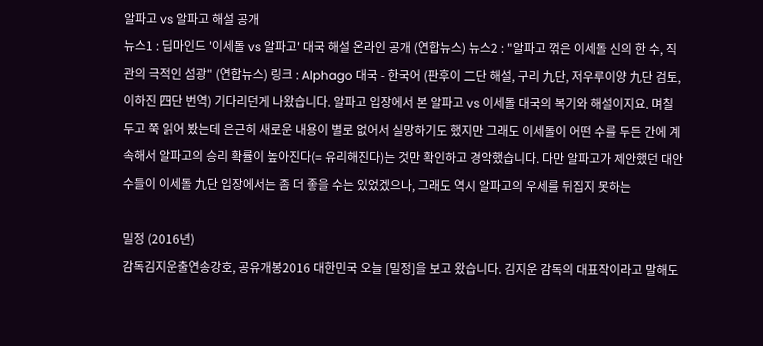알파고 vs 알파고 해설 공개
뉴스1 : 딥마인드 '이세돌 vs 알파고' 대국 해설 온라인 공개 (연합뉴스) 뉴스2 : "알파고 꺾은 이세돌 신의 한 수, 직관의 극적인 섬광" (연합뉴스) 링크 : Alphago 대국 - 한국어 (판후이 二단 해설, 구리 九단, 저우루이양 九단 검토, 이하진 四단 번역) 기다리던게 나왔습니다. 알파고 입장에서 본 알파고 vs 이세돌 대국의 복기와 해설이지요. 며칠 두고 쭉 읽어 봤는데 은근히 새로운 내용이 별로 없어서 실망하기도 했지만 그래도 이세돌이 어떤 수를 두든 간에 계속해서 알파고의 승리 확률이 높아진다(= 유리해진다)는 것만 확인하고 경악했습니다. 다만 알파고가 제안했던 대안 수들이 이세돌 九단 입장에서는 좀 더 좋을 수는 있었겠으나, 그래도 역시 알파고의 우세를 뒤집지 못하는

밀정 (2016년)
감독김지운출연송강호, 공유개봉2016 대한민국 오늘 [밀정]을 보고 왔습니다. 김지운 감독의 대표작이라고 말해도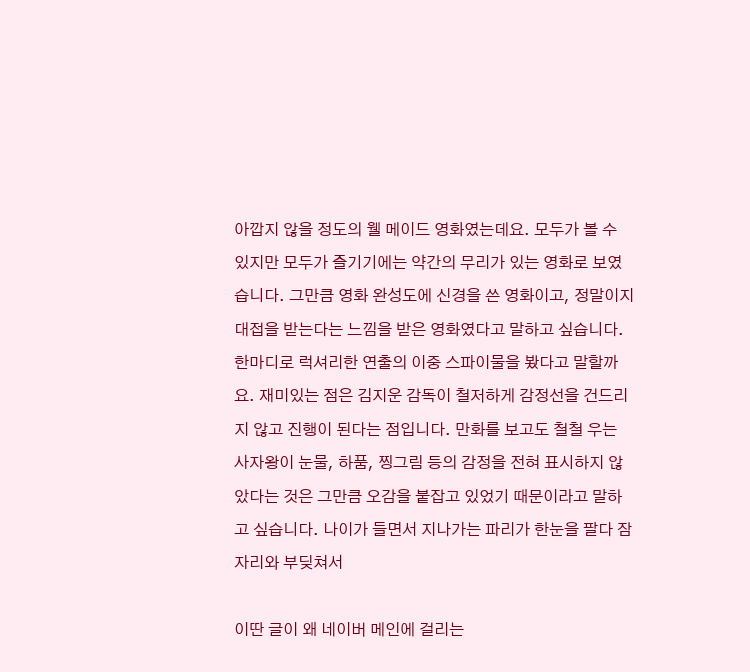아깝지 않을 정도의 웰 메이드 영화였는데요. 모두가 볼 수 있지만 모두가 즐기기에는 약간의 무리가 있는 영화로 보였습니다. 그만큼 영화 완성도에 신경을 쓴 영화이고, 정말이지 대접을 받는다는 느낌을 받은 영화였다고 말하고 싶습니다. 한마디로 럭셔리한 연출의 이중 스파이물을 봤다고 말할까요. 재미있는 점은 김지운 감독이 철저하게 감정선을 건드리지 않고 진행이 된다는 점입니다. 만화를 보고도 철철 우는 사자왕이 눈물, 하품, 찡그림 등의 감정을 전혀 표시하지 않았다는 것은 그만큼 오감을 붙잡고 있었기 때문이라고 말하고 싶습니다. 나이가 들면서 지나가는 파리가 한눈을 팔다 잠자리와 부딪쳐서

이딴 글이 왜 네이버 메인에 걸리는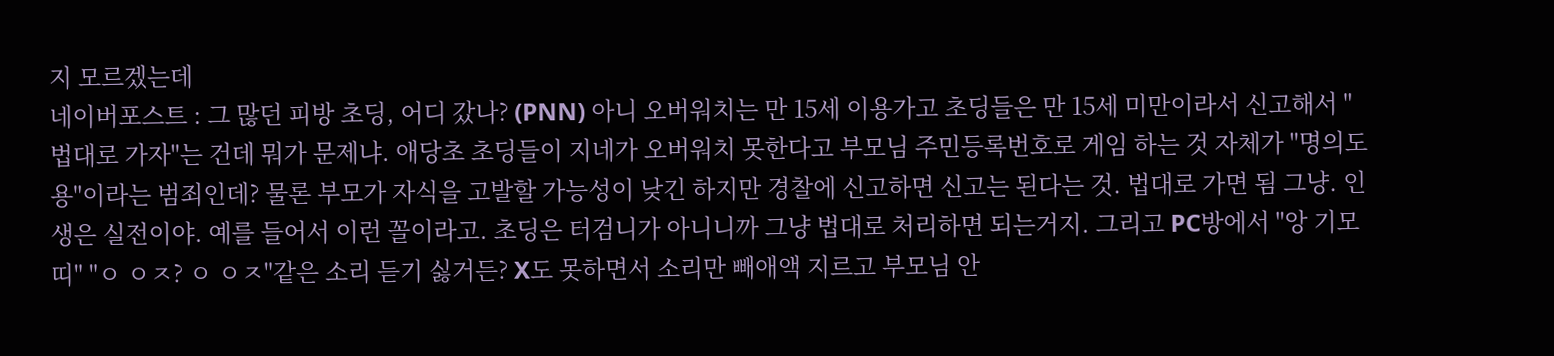지 모르겠는데
네이버포스트 : 그 많던 피방 초딩, 어디 갔나? (PNN) 아니 오버워치는 만 15세 이용가고 초딩들은 만 15세 미만이라서 신고해서 "법대로 가자"는 건데 뭐가 문제냐. 애당초 초딩들이 지네가 오버워치 못한다고 부모님 주민등록번호로 게임 하는 것 자체가 "명의도용"이라는 범죄인데? 물론 부모가 자식을 고발할 가능성이 낮긴 하지만 경찰에 신고하면 신고는 된다는 것. 법대로 가면 됨 그냥. 인생은 실전이야. 예를 들어서 이런 꼴이라고. 초딩은 터검니가 아니니까 그냥 법대로 처리하면 되는거지. 그리고 PC방에서 "앙 기모띠" "ㅇ ㅇㅈ? ㅇ ㅇㅈ"같은 소리 듣기 싫거든? X도 못하면서 소리만 빼애액 지르고 부모님 안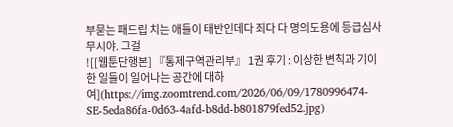부묻는 패드립 치는 애들이 태반인데다 죄다 다 명의도용에 등급심사 무시야. 그걸
![[웹툰단행본] 『통제구역관리부』 1권 후기 : 이상한 변칙과 기이한 일들이 일어나는 공간에 대하여](https://img.zoomtrend.com/2026/06/09/1780996474-SE-5eda86fa-0d63-4afd-b8dd-b801879fed52.jpg)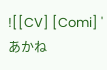![[CV] [Comi] 'あかね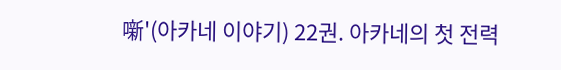噺'(아카네 이야기) 22권. 아카네의 첫 전력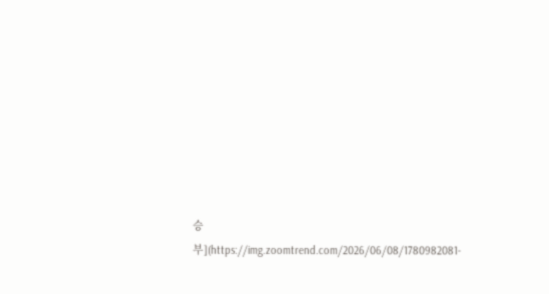승부](https://img.zoomtrend.com/2026/06/08/1780982081-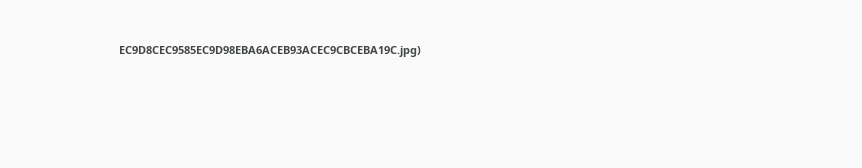EC9D8CEC9585EC9D98EBA6ACEB93ACEC9CBCEBA19C.jpg)